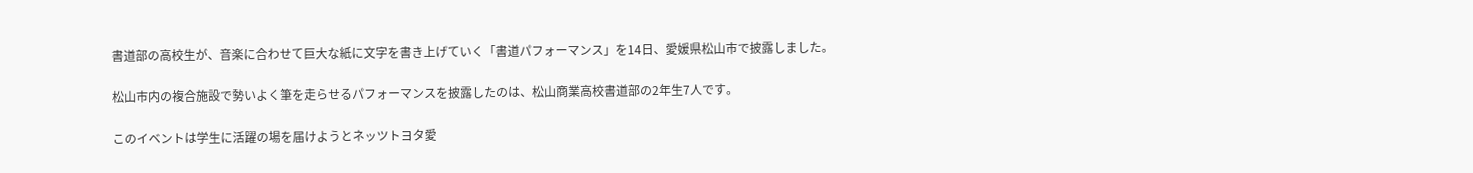書道部の高校生が、音楽に合わせて巨大な紙に文字を書き上げていく「書道パフォーマンス」を14日、愛媛県松山市で披露しました。

松山市内の複合施設で勢いよく筆を走らせるパフォーマンスを披露したのは、松山商業高校書道部の2年生7人です。

このイベントは学生に活躍の場を届けようとネッツトヨタ愛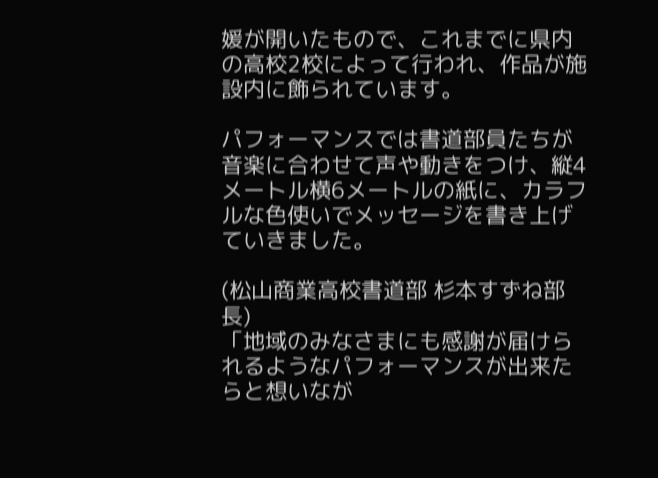媛が開いたもので、これまでに県内の高校2校によって行われ、作品が施設内に飾られています。

パフォーマンスでは書道部員たちが音楽に合わせて声や動きをつけ、縦4メートル横6メートルの紙に、カラフルな色使いでメッセージを書き上げていきました。

(松山商業高校書道部 杉本すずね部長)
「地域のみなさまにも感謝が届けられるようなパフォーマンスが出来たらと想いなが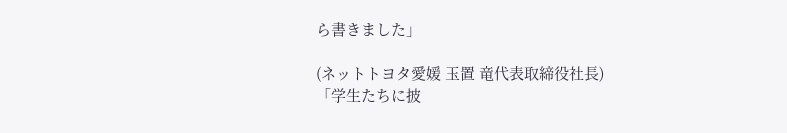ら書きました」

(ネットトヨタ愛媛 玉置 竜代表取締役社長)
「学生たちに披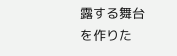露する舞台を作りた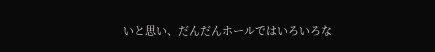いと思い、だんだんホールではいろいろな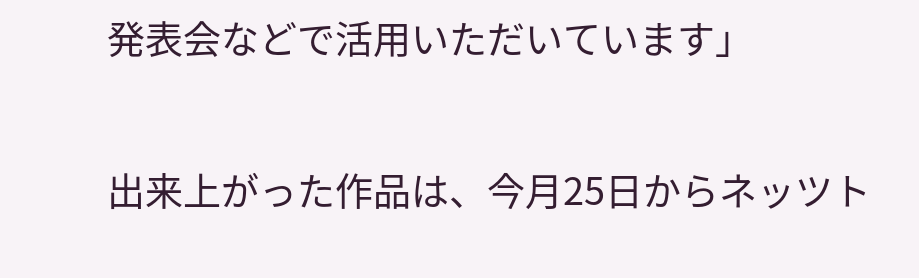発表会などで活用いただいています」

出来上がった作品は、今月25日からネッツト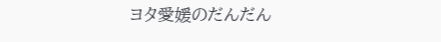ヨタ愛媛のだんだん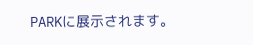PARKに展示されます。